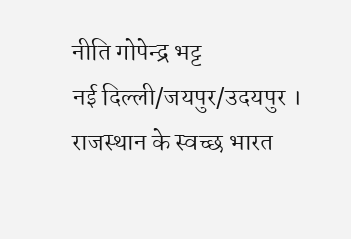नीति गोपेन्द्र भट्ट
नई दिल्ली/जयपुर/उदयपुर । राजस्थान के स्वच्छ भारत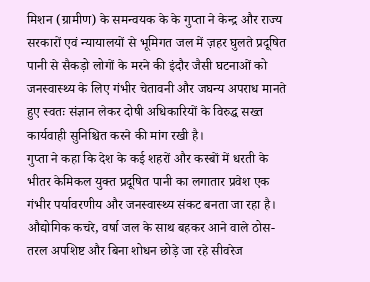मिशन (ग्रामीण) के समन्वयक के के गुप्ता ने केन्द्र और राज्य सरकारों एवं न्यायालयों से भूमिगत जल में ज़हर घुलते प्रदूषित पानी से सैकड़ो लोगों के मरने की इंदौर जैसी घटनाओं को जनस्वास्थ्य के लिए गंभीर चेतावनी और जघन्य अपराध मानते हुए स्वतः संज्ञान लेकर दोषी अधिकारियों के विरुद्ध सख्त कार्यवाही सुनिश्चित करने की मांग रखी है।
गुप्ता ने कहा कि देश के कई शहरों और कस्बों में धरती के भीतर केमिकल युक्त प्रदूषित पानी का लगातार प्रवेश एक गंभीर पर्यावरणीय और जनस्वास्थ्य संकट बनता जा रहा है। औद्योगिक कचरे, वर्षा जल के साथ बहकर आने वाले ठोस-तरल अपशिष्ट और बिना शोधन छोड़े जा रहे सीवरेज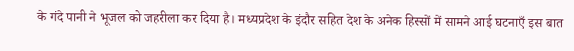के गंदे पानी ने भूजल को जहरीला कर दिया है। मध्यप्रदेश के इंदौर सहित देश के अनेक हिस्सों में सामने आई घटनाएँ इस बात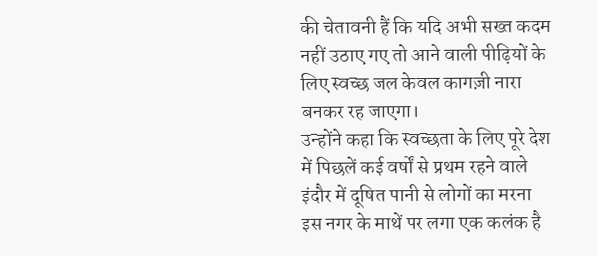की चेतावनी हैं कि यदि अभी सख्त कदम नहीं उठाए गए तो आने वाली पीढ़ियों के लिए स्वच्छ जल केवल कागज़ी नारा बनकर रह जाएगा।
उन्होंने कहा कि स्वच्छता के लिए पूरे देश में पिछलें कई वर्षों से प्रथम रहने वाले इंदौर में दूषित पानी से लोगों का मरना इस नगर के माथें पर लगा एक कलंक है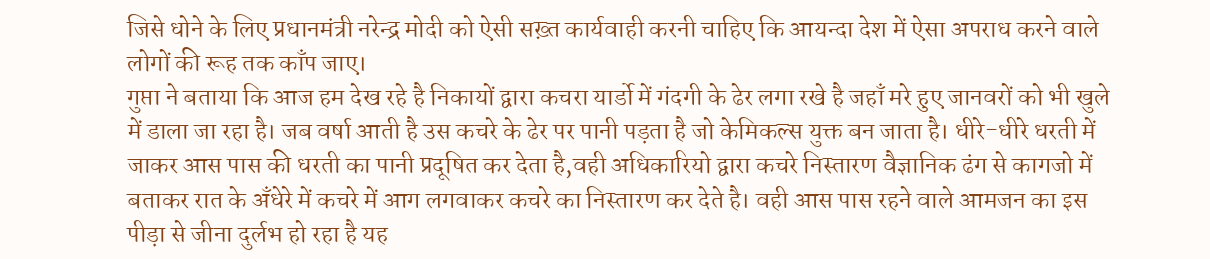जिसे धोने के लिए प्रधानमंत्री नरेन्द्र मोदी को ऐसी सख़्त कार्यवाही करनी चाहिए कि आयन्दा देश में ऐसा अपराध करने वाले लोगों की रूह तक काँप जाए।
गुप्ता ने बताया कि आज हम देख रहे है निकायों द्वारा कचरा यार्डो में गंदगी के ढेर लगा रखे है जहाँ मरे हुए जानवरों को भी खुले में डाला जा रहा है। जब वर्षा आती है उस कचरे के ढेर पर पानी पड़ता है जो केमिकल्स युक्त बन जाता है। धीरे-धीरे धरती में जाकर आस पास की धरती का पानी प्रदूषित कर देता है,वही अधिकारियो द्वारा कचरे निस्तारण वैज्ञानिक ढंग से कागजो में बताकर रात के अँधेरे में कचरे में आग लगवाकर कचरे का निस्तारण कर देते है। वही आस पास रहने वाले आमजन का इस पीड़ा से जीना दुर्लभ हो रहा है यह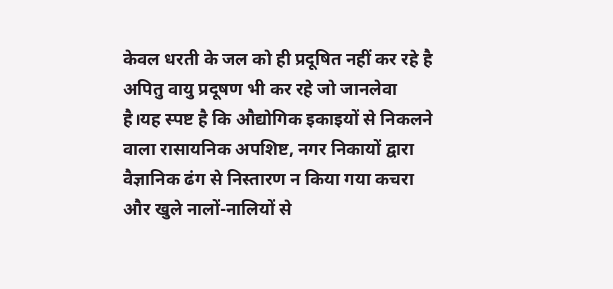केवल धरती के जल को ही प्रदूषित नहीं कर रहे है अपितु वायु प्रदूषण भी कर रहे जो जानलेवा है।यह स्पष्ट है कि औद्योगिक इकाइयों से निकलने वाला रासायनिक अपशिष्ट, नगर निकायों द्वारा वैज्ञानिक ढंग से निस्तारण न किया गया कचरा और खुले नालों-नालियों से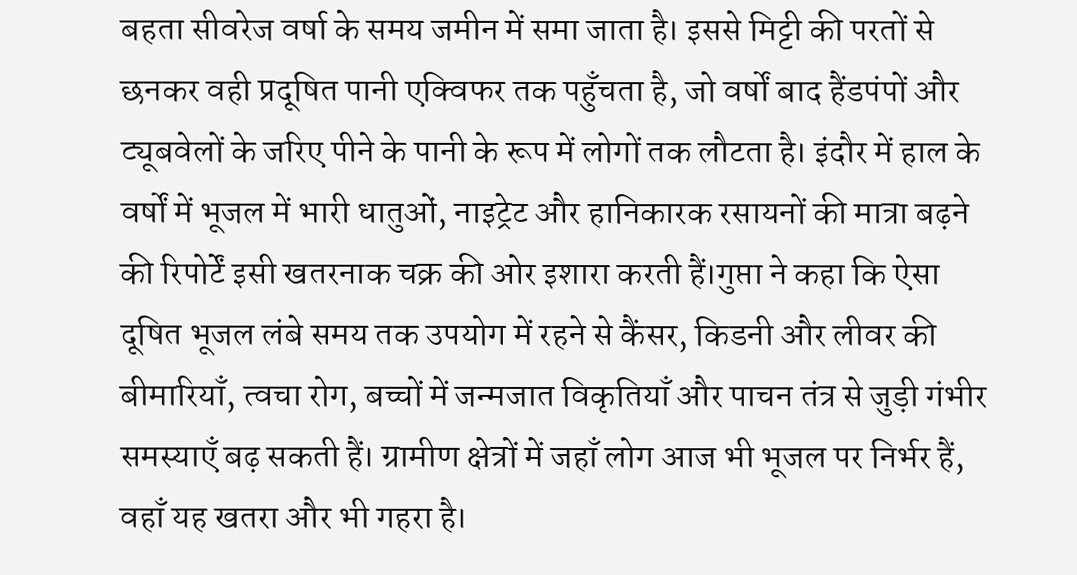बहता सीवरेज वर्षा के समय जमीन में समा जाता है। इससे मिट्टी की परतों से छनकर वही प्रदूषित पानी एक्विफर तक पहुँचता है, जो वर्षों बाद हैंडपंपों और ट्यूबवेलों के जरिए पीने के पानी के रूप में लोगों तक लौटता है। इंदौर में हाल के वर्षों में भूजल में भारी धातुओं, नाइट्रेट और हानिकारक रसायनों की मात्रा बढ़ने की रिपोर्टें इसी खतरनाक चक्र की ओर इशारा करती हैं।गुप्ता ने कहा कि ऐसा दूषित भूजल लंबे समय तक उपयोग में रहने से कैंसर, किडनी और लीवर की बीमारियाँ, त्वचा रोग, बच्चों में जन्मजात विकृतियाँ और पाचन तंत्र से जुड़ी गंभीर समस्याएँ बढ़ सकती हैं। ग्रामीण क्षेत्रों में जहाँ लोग आज भी भूजल पर निर्भर हैं, वहाँ यह खतरा और भी गहरा है।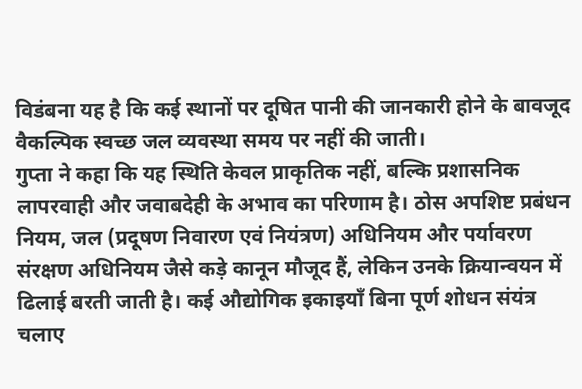विडंबना यह है कि कई स्थानों पर दूषित पानी की जानकारी होने के बावजूद वैकल्पिक स्वच्छ जल व्यवस्था समय पर नहीं की जाती।
गुप्ता ने कहा कि यह स्थिति केवल प्राकृतिक नहीं, बल्कि प्रशासनिक लापरवाही और जवाबदेही के अभाव का परिणाम है। ठोस अपशिष्ट प्रबंधन नियम, जल (प्रदूषण निवारण एवं नियंत्रण) अधिनियम और पर्यावरण संरक्षण अधिनियम जैसे कड़े कानून मौजूद हैं, लेकिन उनके क्रियान्वयन में ढिलाई बरती जाती है। कई औद्योगिक इकाइयाँ बिना पूर्ण शोधन संयंत्र चलाए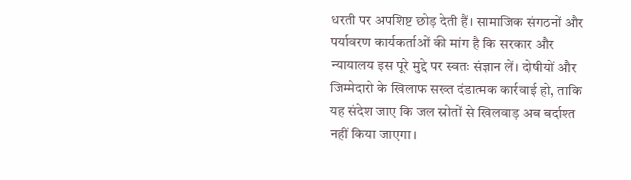धरती पर अपशिष्ट छोड़ देती हैं। सामाजिक संगठनों और पर्यावरण कार्यकर्ताओं की मांग है कि सरकार और न्यायालय इस पूरे मुद्दे पर स्वतः संज्ञान लें। दोषीयों और जिम्मेदारो के खिलाफ सख्त दंडात्मक कार्रवाई हो, ताकि यह संदेश जाए कि जल स्रोतों से खिलवाड़ अब बर्दाश्त नहीं किया जाएगा।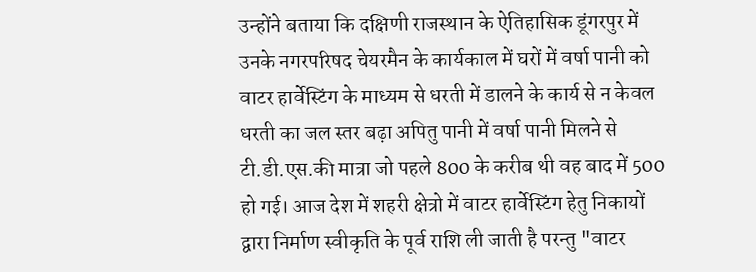उन्होंने बताया कि दक्षिणी राजस्थान के ऐतिहासिक डूंगरपुर में उनके नगरपरिषद चेयरमैन के कार्यकाल में घरों में वर्षा पानी को वाटर हार्वेस्टिंग के माध्यम से धरती में डालने के कार्य से न केवल धरती का जल स्तर बढ़ा अपितु पानी में वर्षा पानी मिलने से टी.डी.एस.की मात्रा जो पहले 800 के करीब थी वह बाद में 500 हो गई। आज देश में शहरी क्षेत्रो में वाटर हार्वेस्टिंग हेतु निकायों द्वारा निर्माण स्वीकृति के पूर्व राशि ली जाती है परन्तु "वाटर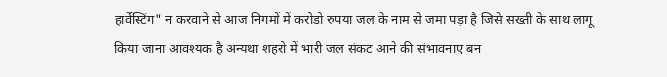हार्वेस्टिंग" न करवाने से आज निगमों में करोडो रुपया जल के नाम से जमा पड़ा है जिसे सख्ती के साथ लागू किया जाना आवश्यक है अन्यथा शहरो में भारी जल संकट आने की संभावनाए बन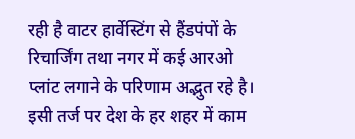रही है वाटर हार्वेस्टिंग से हैंडपंपों के रिचार्जिंग तथा नगर में कई आरओ प्लांट लगाने के परिणाम अद्भुत रहे है। इसी तर्ज पर देश के हर शहर में काम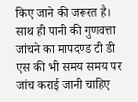किए जाने की जरूरत है। साथ ही पानी की गुणवत्ता जांचने का मापदण्ड टी डी एस की भी समय समय पर जांच कराई जानी चाहिए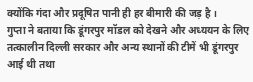क्योंकि गंदा और प्रदूषित पानी ही हर बीमारी की जड़ है ।
गुप्ता ने बताया कि डूंगरपुर मॉडल को देखने और अध्ययन के लिए तत्कालीन दिल्ली सरकार और अन्य स्थानों की टीमें भी डूंगरपुर आई थी तथा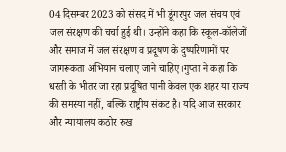04 दिसम्बर 2023 को संसद में भी डूंगरपुर जल संचय एवं जल संरक्षण की चर्चा हुई थी। उन्होंने कहा कि स्कूल-कॉलेजों और समाज में जल संरक्षण व प्रदूषण के दुष्परिणामों पर जागरूकता अभियान चलाए जाने चाहिए।गुप्ता ने कहा कि धरती के भीतर जा रहा प्रदूषित पानी केवल एक शहर या राज्य की समस्या नहीं, बल्कि राष्ट्रीय संकट है। यदि आज सरकार और न्यायालय कठोर रुख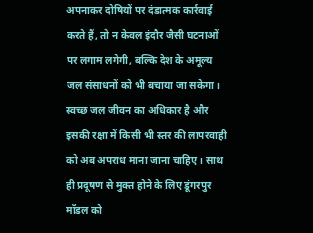अपनाकर दोषियों पर दंडात्मक कार्रवाई करते हैं, तो न केवल इंदौर जैसी घटनाओं पर लगाम लगेगी, बल्कि देश के अमूल्य जल संसाधनों को भी बचाया जा सकेगा। स्वच्छ जल जीवन का अधिकार है और इसकी रक्षा में किसी भी स्तर की लापरवाही को अब अपराध माना जाना चाहिए। साथ ही प्रदूषण से मुक्त होने के लिए डूंगरपुर मॉडल को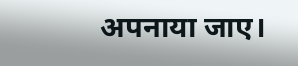अपनाया जाए।